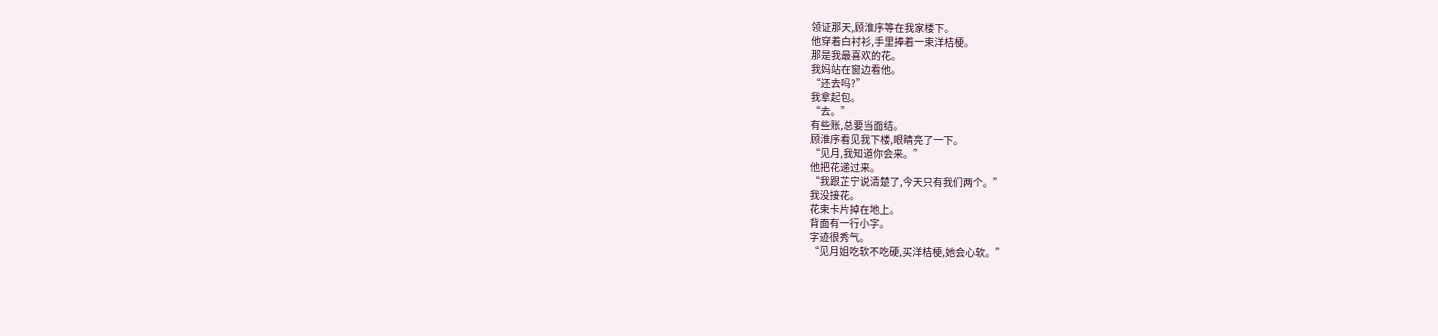领证那天,顾淮序等在我家楼下。
他穿着白衬衫,手里捧着一束洋桔梗。
那是我最喜欢的花。
我妈站在窗边看他。
“还去吗?”
我拿起包。
“去。”
有些账,总要当面结。
顾淮序看见我下楼,眼睛亮了一下。
“见月,我知道你会来。”
他把花递过来。
“我跟芷宁说清楚了,今天只有我们两个。”
我没接花。
花束卡片掉在地上。
背面有一行小字。
字迹很秀气。
“见月姐吃软不吃硬,买洋桔梗,她会心软。”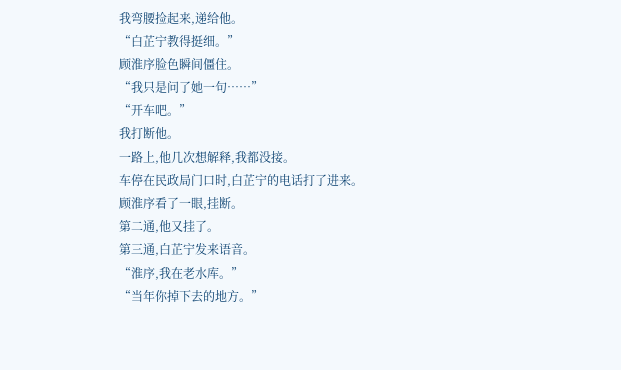我弯腰捡起来,递给他。
“白芷宁教得挺细。”
顾淮序脸色瞬间僵住。
“我只是问了她一句……”
“开车吧。”
我打断他。
一路上,他几次想解释,我都没接。
车停在民政局门口时,白芷宁的电话打了进来。
顾淮序看了一眼,挂断。
第二通,他又挂了。
第三通,白芷宁发来语音。
“淮序,我在老水库。”
“当年你掉下去的地方。”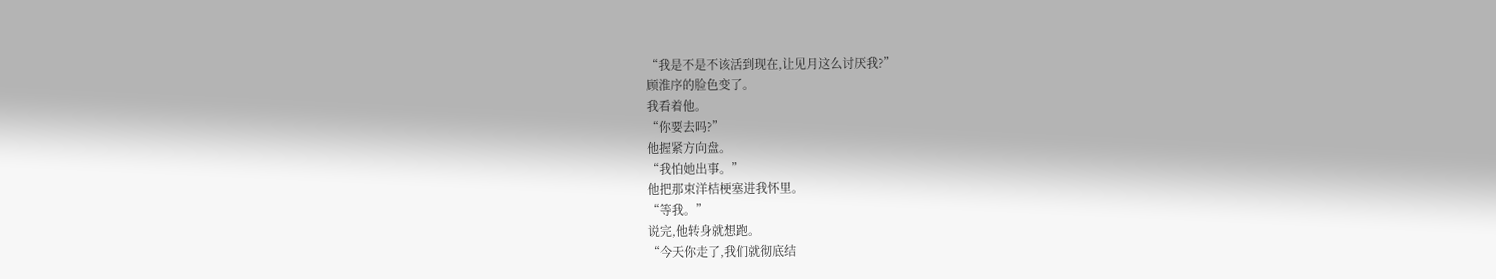“我是不是不该活到现在,让见月这么讨厌我?”
顾淮序的脸色变了。
我看着他。
“你要去吗?”
他握紧方向盘。
“我怕她出事。”
他把那束洋桔梗塞进我怀里。
“等我。”
说完,他转身就想跑。
“今天你走了,我们就彻底结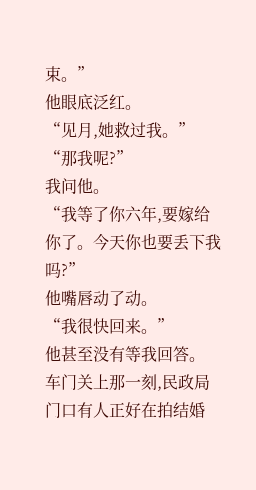束。”
他眼底泛红。
“见月,她救过我。”
“那我呢?”
我问他。
“我等了你六年,要嫁给你了。今天你也要丢下我吗?”
他嘴唇动了动。
“我很快回来。”
他甚至没有等我回答。
车门关上那一刻,民政局门口有人正好在拍结婚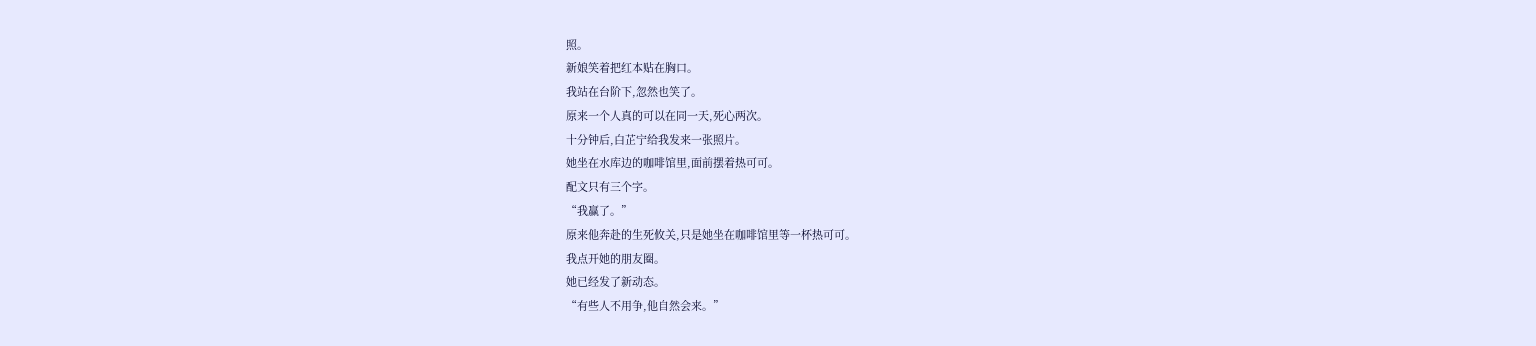照。
新娘笑着把红本贴在胸口。
我站在台阶下,忽然也笑了。
原来一个人真的可以在同一天,死心两次。
十分钟后,白芷宁给我发来一张照片。
她坐在水库边的咖啡馆里,面前摆着热可可。
配文只有三个字。
“我赢了。”
原来他奔赴的生死攸关,只是她坐在咖啡馆里等一杯热可可。
我点开她的朋友圈。
她已经发了新动态。
“有些人不用争,他自然会来。”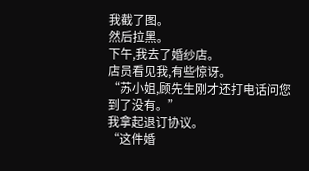我截了图。
然后拉黑。
下午,我去了婚纱店。
店员看见我,有些惊讶。
“苏小姐,顾先生刚才还打电话问您到了没有。”
我拿起退订协议。
“这件婚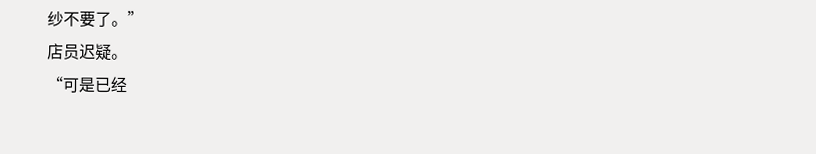纱不要了。”
店员迟疑。
“可是已经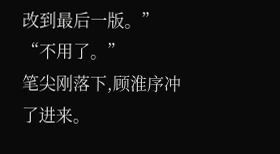改到最后一版。”
“不用了。”
笔尖刚落下,顾淮序冲了进来。